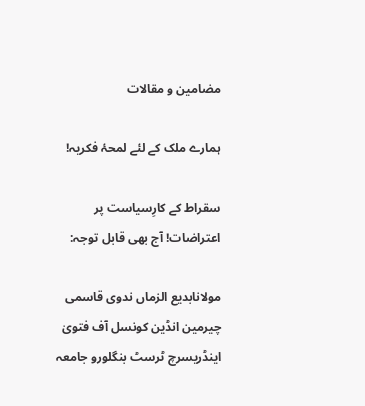مضامین و مقالات

ہمارے ملک کے لئے لمحۂ فکریہ!

سقراط کے کارِسیاست پر اعتراضات! آج بھی قابل توجہ:

مولانابدیع الزماں ندوی قاسمی
چیرمین انڈین کونسل آف فتویٰ اینڈریسرچ ٹرسٹ بنگلورو جامعہ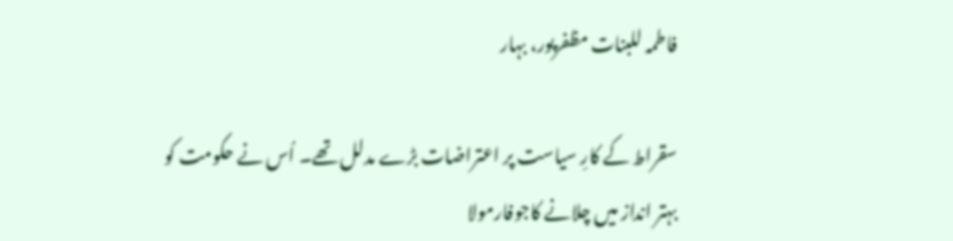فاطمہ للبنات مظفرپور، بہار

سقراط کے کارِ سیاست پر اعتراضات بڑے مدلل تھے۔ اُس نے حکومت کو بہتر انداز میں چلانے کاجوفارمولا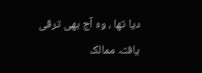دیا تھا ، وہ آج بھی ترقی یافتہ ممالک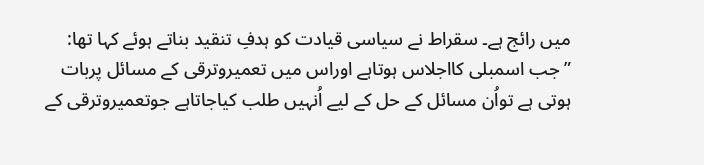میں رائج ہے۔ سقراط نے سیاسی قیادت کو ہدفِ تنقید بناتے ہوئے کہا تھا:
”جب اسمبلی کااجلاس ہوتاہے اوراس میں تعمیروترقی کے مسائل پربات ہوتی ہے تواُن مسائل کے حل کے لیے اُنہیں طلب کیاجاتاہے جوتعمیروترقی کے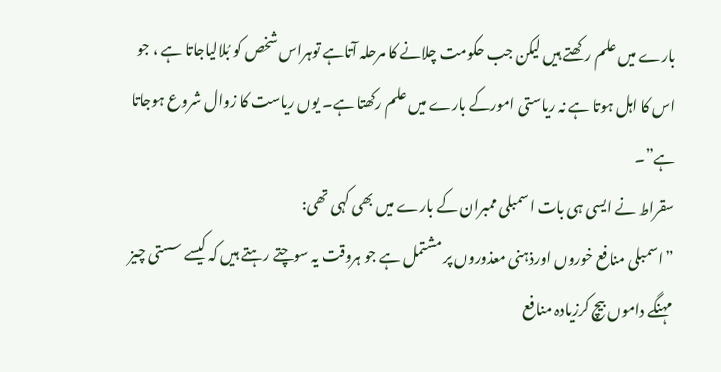بارے میں علم رکھتے ہیں لیکن جب حکومت چلانے کا مرحلہ آتاہے توہراس شخص کو بُلالیاجاتا ہے ، جو اس کا اہل ہوتا ہے نہ ریاستی امورکے بارے میں علم رکھتا ہے۔ یوں ریاست کا زوال شروع ہوجاتا ہے”۔
سقراط نے ایسی ہی بات اسمبلی ممبران کے بارے میں بھی کہی تھی:
”اسمبلی منافع خوروں اورذہنی معذوروں پر مشتمل ہے جو ہروقت یہ سوچتے رہتے ہیں کہ کیسے سستی چیز مہنگے داموں بیچ کرزیادہ منافع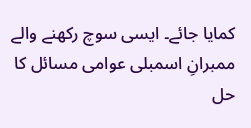کمایا جائے۔ ایسی سوچ رکھنے والے ممبرانِ اسمبلی عوامی مسائل کا حل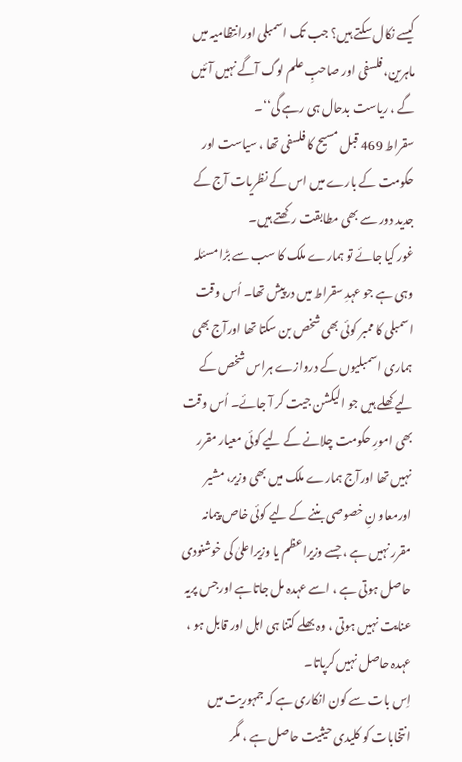کیسے نکال سکتے ہیں؟ جب تک اسمبلی اورانتظامیہ میں ماہرین، فلسفی اور صاحبِ علم لوگ آگے نہیں آئیں گے ، ریاست بدحال ہی رہے گی‘‘۔
سقراط 469 قبل مسیح کا فلسفی تھا ، سیاست اور حکومت کے بارے میں اس کے نظریات آج کے جدید دور سے بھی مطابقت رکھتے ہیں۔
غور کیا جائے تو ہمارے ملک کا سب سے بڑا مسئلہ وہی ہے جو عہدِ سقراط میں درپیش تھا۔ اُس وقت اسمبلی کا ممبر کوئی بھی شخص بن سکتا تھا اورآج بھی ہماری اسمبلیوں کے دروازے ہراس شخص کے لیے کھلے ہیں جو الیکشن جیت کر آ جائے۔ اُس وقت بھی امورِ حکومت چلانے کے لیے کوئی معیار مقرر نہیں تھا اورآج ہمارے ملک میں بھی وزیر، مشیر اورمعاو نِ خصوصی بننے کے لیے کوئی خاص پیمانہ مقرر نہیں ہے ، جسے وزیراعظم یا وزیراعلیٰ کی خوشنودی حاصل ہوتی ہے ، اسے عہدہ مل جاتاہے اورجس پریہ عنایت نہیں ہوتی ، وہ بھلے کتنا ہی اہل اور قابل ہو ، عہدہ حاصل نہیں کرپاتا۔
اِس بات سے کون انکاری ہے کہ جمہوریت میں انتخابات کو کلیدی حیثیت حاصل ہے ، مگر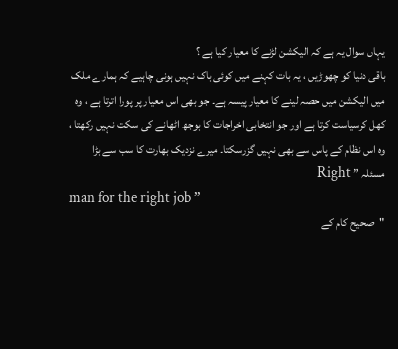یہاں سوال یہ ہے کہ الیکشن لڑنے کا معیار کیا ہے ؟
باقی دنیا کو چھوڑیں ، یہ بات کہنے میں کوئی باک نہیں ہونی چاہیے کہ ہمارے ملک میں الیکشن میں حصہ لینے کا معیار پیسہ ہے۔ جو بھی اس معیار پر پورا اترتا ہے ، وہ کھل کرسیاست کرتا ہے اور جو انتخابی اخراجات کا بوجھ اٹھانے کی سکت نہیں رکھتا ، وہ اس نظام کے پاس سے بھی نہیں گزرسکتا۔ میرے نزدیک بھارت کا سب سے بڑا مسئلہ ” Right
man for the right job ”
"صحیح کام کے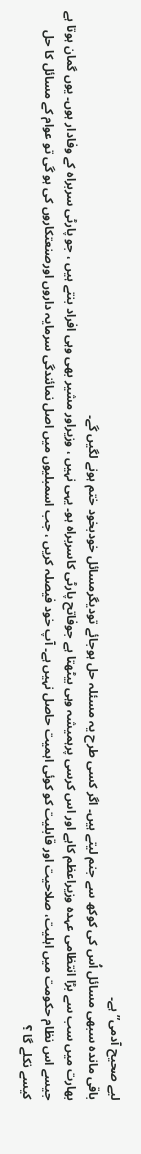لیے صحیح آدمی” ہے۔
باقی ماندہ سبھی مسائل اُس کی کوکھ سے جنم لیتے ہیں۔ اگر کسی طرح یہ مسئلہ حل ہوجائے تودیگرمسائل خودبخود ختم ہونے لگیں گے۔
بھارت میں سب سے بڑا انتظامی عہدہ وزیراعظم کاہے اور اس کرسی پرہمیشہ وہی بیٹھتا ہے جوفاتح پارٹی کاسربراہ ہو۔ یہی نہیں ، وزیراور مشیر بھی وہی افراد بنتے ہیں ، جو پارٹی سربراہ کے وفادار ہوں۔ یوں گمان ہوتا ہے جیسے اس نظام حکومت میں اہلیت، صلاحیت اور قابلیت کو کوئی اہمیت حاصل نہیں ہے۔ آپ خود فیصلہ کریں ، جب اسمبلیوں میں اصل نمائندگی سرمایہ داروں اورصنعتکاروں کی ہو گی تو عوام کے مسائل کا حل کیسے نکلے گا ؟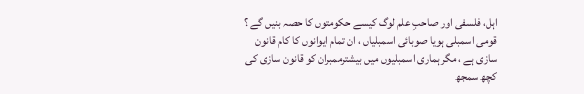اہل، فلسفی اور صاحبِ علم لوگ کیسے حکومتوں کا حصہ بنیں گے ؟ قومی اسمبلی ہویا صوبائی اسمبلیاں ، ان تمام ایوانوں کا کام قانون سازی ہے ، مگرہماری اسمبلیوں میں بیشترممبران کو قانون سازی کی کچھ سمجھ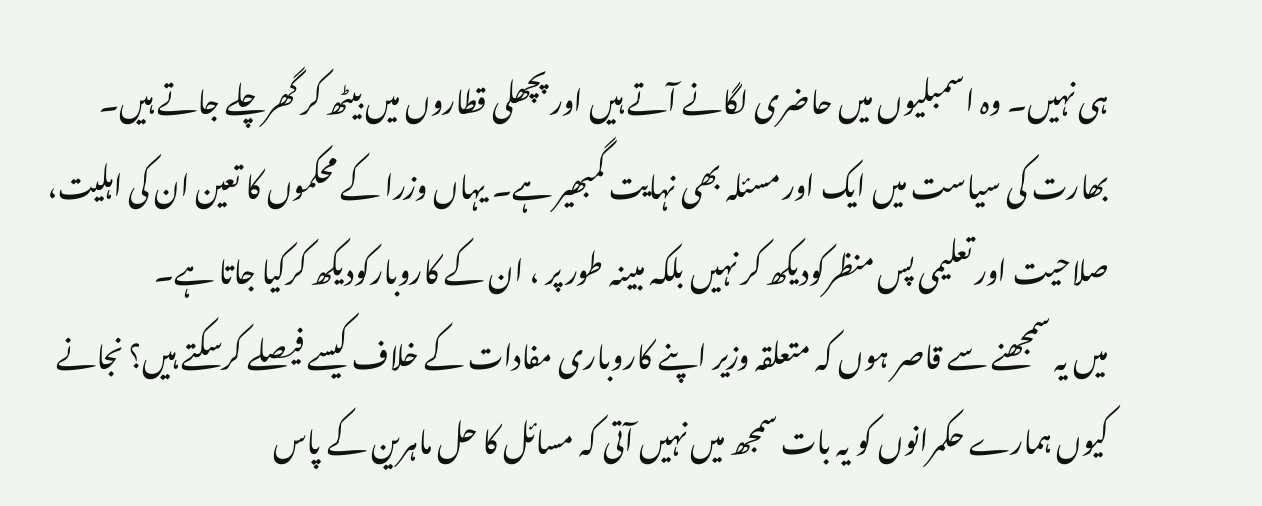ہی نہیں۔ وہ اسمبلیوں میں حاضری لگانے آتے ہیں اور پچھلی قطاروں میں بیٹھ کر گھرچلے جاتے ہیں۔
بھارت کی سیاست میں ایک اور مسئلہ بھی نہایت گمبھیر ہے۔ یہاں وزرا کے محکموں کا تعین ان کی اہلیت، صلاحیت اور تعلیمی پس منظرکودیکھ کر نہیں بلکہ مبینہ طور پر ، ان کے کاروبارکودیکھ کرکیا جاتا ہے۔
میں یہ سمجھنے سے قاصر ہوں کہ متعلقہ وزیر اپنے کاروباری مفادات کے خلاف کیسے فیصلے کرسکتے ہیں؟ نجانے کیوں ہمارے حکمرانوں کو یہ بات سمجھ میں نہیں آتی کہ مسائل کا حل ماہرین کے پاس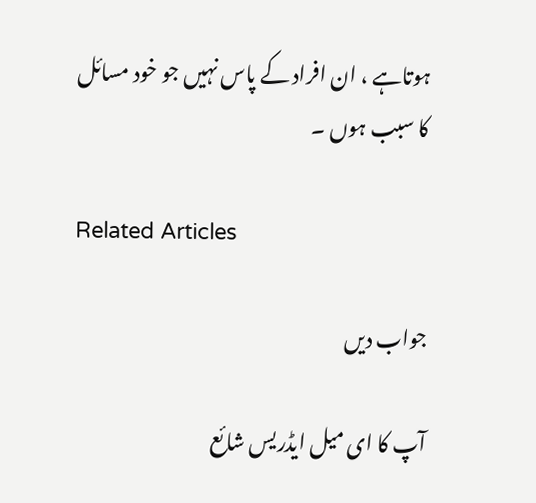ہوتاہے ، ان افراد کے پاس نہیں جو خود مسائل کا سبب ہوں ۔

Related Articles

جواب دیں

آپ کا ای میل ایڈریس شائع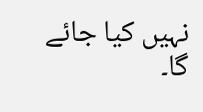نہیں کیا جائے گا۔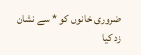ضروری خانوں کو * سے نشان زد کیا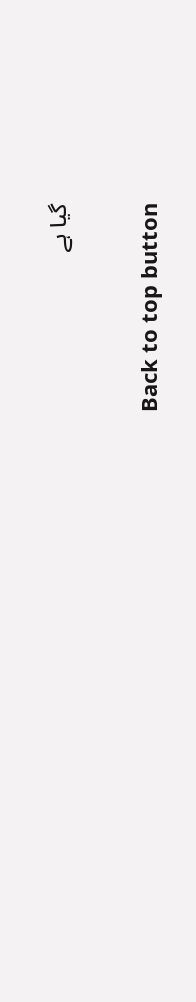گیا ہے

Back to top button